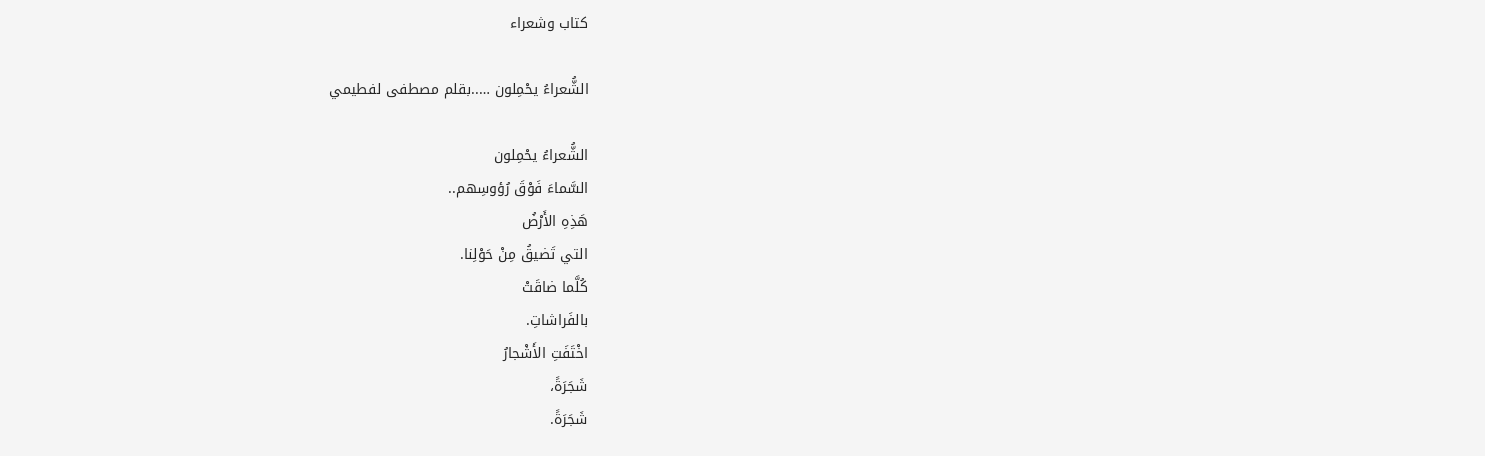كتاب وشعراء

الشُّعراءُ يحْمِلون …..بقلم مصطفى لفطيمي

الشُّعراءُ يحْمِلون
السَّماءَ فَوْقَ رُؤوسِهم..
هَذِهِ الأَرْضُ
التي تَضيقُ مِنْ حَوْلِنا.
كُلَّما ضاقَتْ
بالفَراشاتِ.
اخْتَفَتِ الأَشْجارُ
شَجَرَةً،
شَجَرَةً.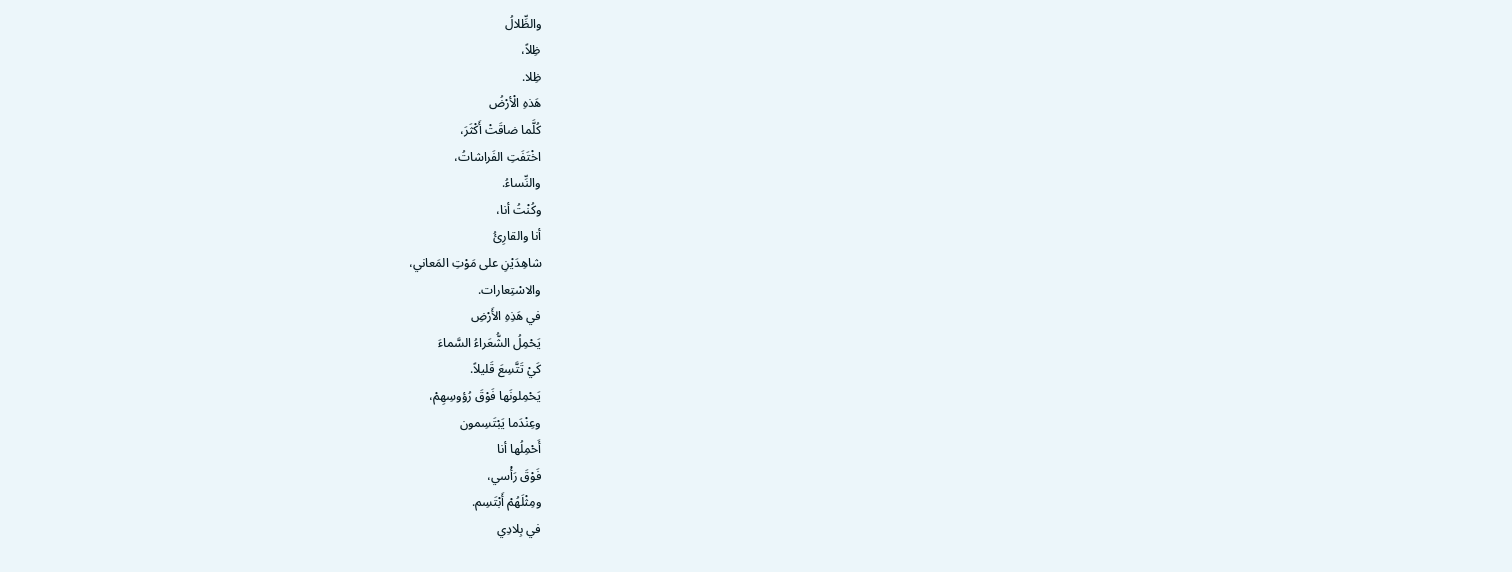والظِّلالُ
ظِلاً،
ظِلا.
هَذهِ الْأرْضُ
كُلَّما ضاقَتْ أَكْثَرَ،
اخْتَفَتِ الفَراشاتُ،
والنِّساءُ.
وكُنْتُ أنا،
أنا والقارِئُ
شاهِدَيْنِ على مَوْتِ المَعاني،
والاسْتِعارات.
في هَذِهِ الأَرْضِ
يَحْمِلُ الشُّعَراءُ السَّماءَ
كَيْ تَتَّسِعَ قَليلاً.
يَحْمِلونَها فَوْقَ رُؤوسِهِمْ،
وعِنْدَما يَبْتَسِمون
أَحْمِلُها أنا
فَوْقَ رَأْسي،
ومِثْلَهُمْ أَبْتَسِم.
في بِلادِي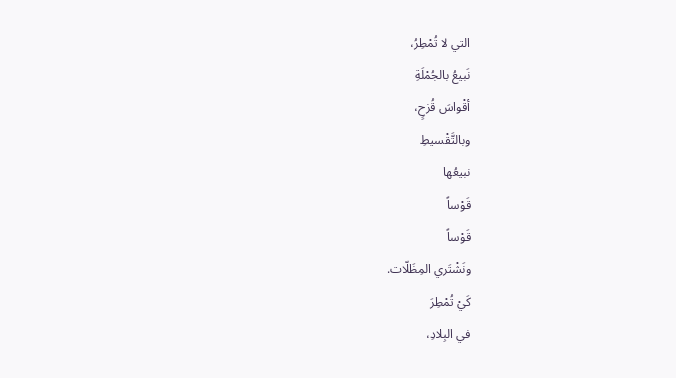التي لا تُمْطِرُ،
نَبيعُ بالجُمْلَةِ
أقْواسَ قُزحٍ،
وبالتَّقْسيطِ
نبيعُها
قَوْساً
قَوْساً
ونَشْتَري المِظَلّات.
كَيْ تُمْطِرَ
في البِلادِ،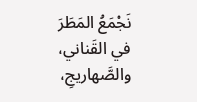نَجْمَعُ المَطَرَ
في القَناني،
والصَّهاريجِ،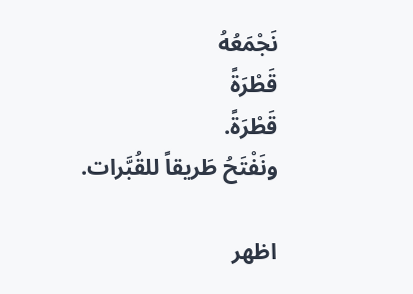نَجْمَعُهُ
قَطْرَةً
قَطْرَةً.
ونَفْتَحُ طَريقاً للقُبَّرات.

اظهر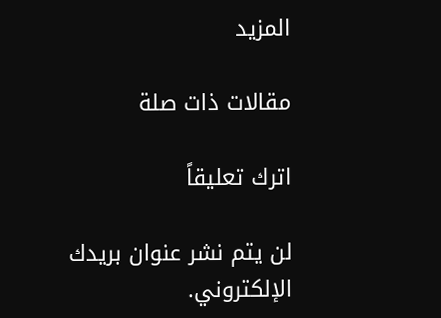المزيد

مقالات ذات صلة

اترك تعليقاً

لن يتم نشر عنوان بريدك الإلكتروني.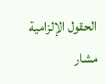الحقول الإلزامية مشار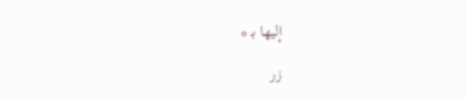إليها بـ *

زر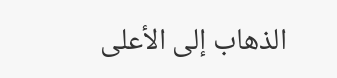الذهاب إلى الأعلى